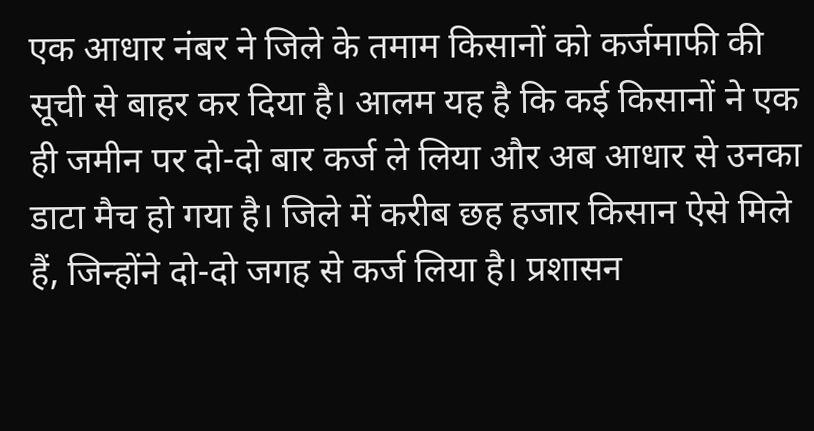एक आधार नंबर ने जिले के तमाम किसानों को कर्जमाफी की सूची से बाहर कर दिया है। आलम यह है कि कई किसानों ने एक ही जमीन पर दो-दो बार कर्ज ले लिया और अब आधार से उनका डाटा मैच हो गया है। जिले में करीब छह हजार किसान ऐसे मिले हैं, जिन्होंने दो-दो जगह से कर्ज लिया है। प्रशासन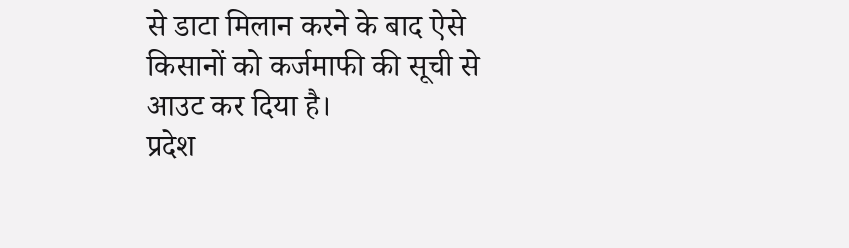से डाटा मिलान करने के बाद ऐसे किसानों को कर्जमाफी की सूची से आउट कर दिया है।
प्रदेश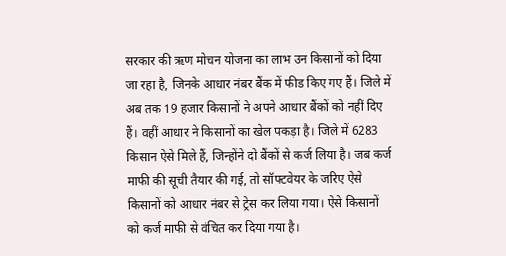सरकार की ऋण मोचन योजना का लाभ उन किसानों को दिया जा रहा है, जिनके आधार नंबर बैंक में फीड किए गए हैं। जिले में अब तक 19 हजार किसानों ने अपने आधार बैंकों को नहीं दिए हैं। वहीं आधार ने किसानों का खेल पकड़ा है। जिले में 6283 किसान ऐसे मिले हैं, जिन्होंने दो बैंकों से कर्ज लिया है। जब कर्ज माफी की सूची तैयार की गई, तो सॉफ्टवेयर के जरिए ऐसे किसानों को आधार नंबर से ट्रेस कर लिया गया। ऐसे किसानों को कर्ज माफी से वंचित कर दिया गया है।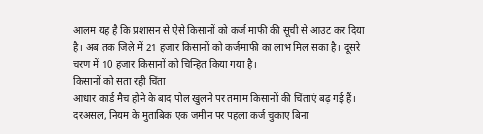आलम यह है कि प्रशासन से ऐसे किसानों को कर्ज माफी की सूची से आउट कर दिया है। अब तक जिले में 21 हजार किसानों को कर्जमाफी का लाभ मिल सका है। दूसरे चरण में 10 हजार किसानों को चिन्हित किया गया है।
किसानों को सता रही चिंता
आधार कार्ड मैच होने के बाद पोल खुलने पर तमाम किसानों की चिंताएं बढ़ गई हैं। दरअसल, नियम के मुताबिक एक जमीन पर पहला कर्ज चुकाए बिना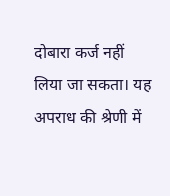दोबारा कर्ज नहीं लिया जा सकता। यह अपराध की श्रेणी में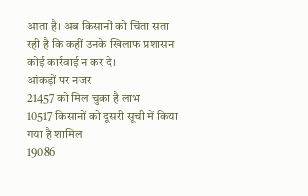आता है। अब किसानों को चिंता सता रही है कि कहीं उनके खिलाफ प्रशासन कोई कार्रवाई न कर दे।
आंकड़ों पर नजर
21457 को मिल चुका है लाभ
10517 किसानों को दूसरी सूची में किया गया है शामिल
19086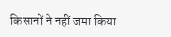किसानों ने नहीं जमा किया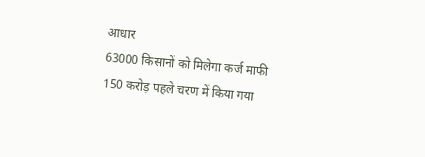आधार
63000 किसानों को मिलेगा कर्ज माफी
150 करोड़ पहले चरण में किया गया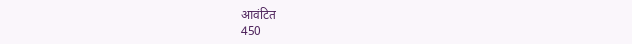आवंटित
450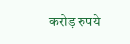करोड़ रुपये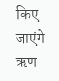किए जाएंगे ऋण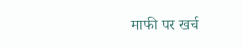माफी पर खर्च